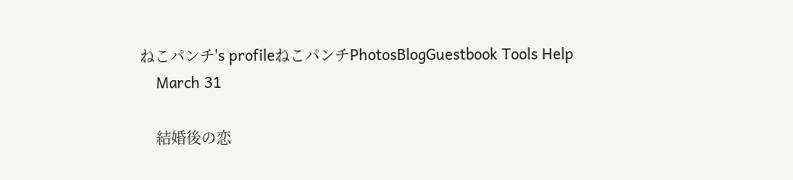ねこパンチ's profileねこパンチPhotosBlogGuestbook Tools Help
    March 31

    結婚後の恋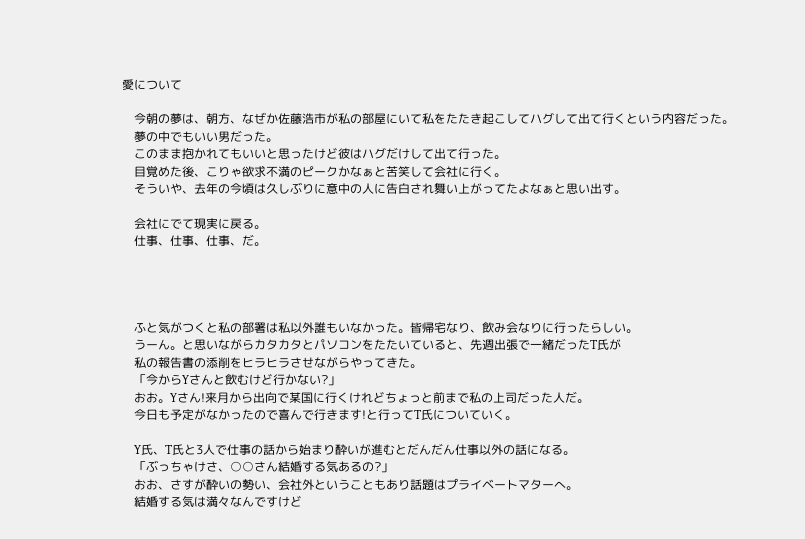愛について

    今朝の夢は、朝方、なぜか佐藤浩市が私の部屋にいて私をたたき起こしてハグして出て行くという内容だった。
    夢の中でもいい男だった。
    このまま抱かれてもいいと思ったけど彼はハグだけして出て行った。
    目覚めた後、こりゃ欲求不満のピークかなぁと苦笑して会社に行く。
    そういや、去年の今頃は久しぶりに意中の人に告白され舞い上がってたよなぁと思い出す。

    会社にでて現実に戻る。
    仕事、仕事、仕事、だ。




    ふと気がつくと私の部署は私以外誰もいなかった。皆帰宅なり、飲み会なりに行ったらしい。
    うーん。と思いながらカタカタとパソコンをたたいていると、先週出張で一緒だったT氏が
    私の報告書の添削をヒラヒラさせながらやってきた。
    「今からYさんと飲むけど行かない?」
    おお。Yさん!来月から出向で某国に行くけれどちょっと前まで私の上司だった人だ。
    今日も予定がなかったので喜んで行きます!と行ってT氏についていく。

    Y氏、T氏と3人で仕事の話から始まり酔いが進むとだんだん仕事以外の話になる。
    「ぶっちゃけさ、○○さん結婚する気あるの?」
    おお、さすが酔いの勢い、会社外ということもあり話題はプライベートマターへ。
    結婚する気は満々なんですけど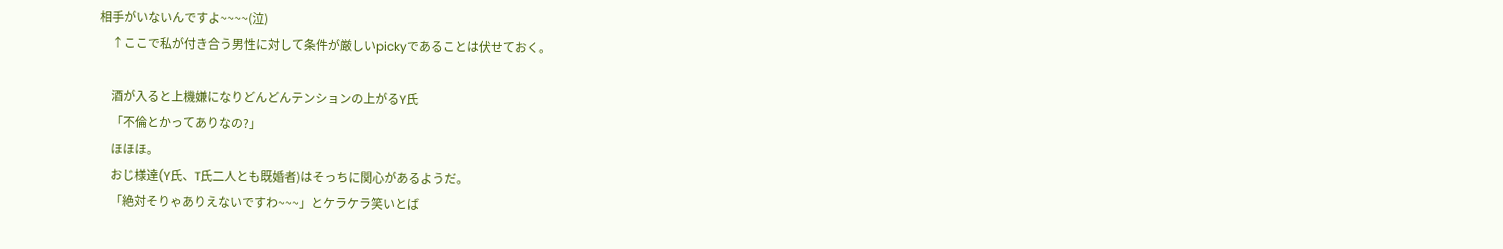相手がいないんですよ~~~~(泣)
    ↑ここで私が付き合う男性に対して条件が厳しいpickyであることは伏せておく。

    酒が入ると上機嫌になりどんどんテンションの上がるY氏
    「不倫とかってありなの?」
    ほほほ。
    おじ様達(Y氏、T氏二人とも既婚者)はそっちに関心があるようだ。
    「絶対そりゃありえないですわ~~~」とケラケラ笑いとば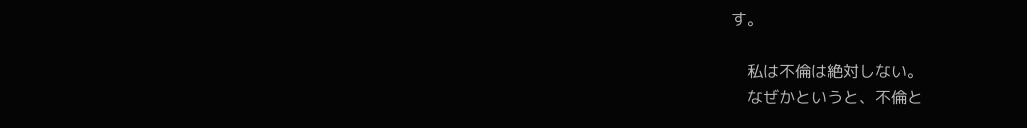す。

    私は不倫は絶対しない。
    なぜかというと、不倫と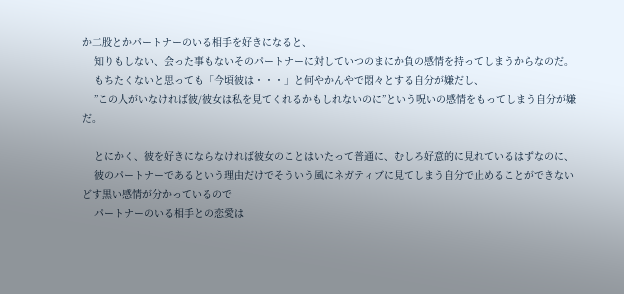か二股とかパートナーのいる相手を好きになると、
    知りもしない、会った事もないそのパートナーに対していつのまにか負の感情を持ってしまうからなのだ。
    もちたくないと思っても「今頃彼は・・・」と何やかんやで悶々とする自分が嫌だし、
    ”この人がいなければ彼/彼女は私を見てくれるかもしれないのに”という呪いの感情をもってしまう自分が嫌だ。

    とにかく、彼を好きにならなければ彼女のことはいたって普通に、むしろ好意的に見れているはずなのに、
    彼のパートナーであるという理由だけでそういう風にネガティブに見てしまう自分で止めることができないどす黒い感情が分かっているので
    パートナーのいる相手との恋愛は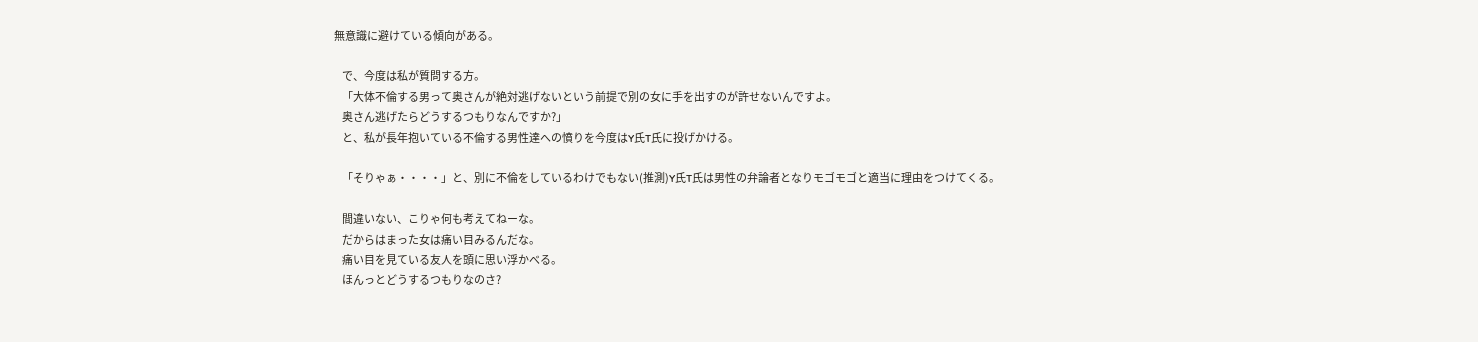無意識に避けている傾向がある。

    で、今度は私が質問する方。
    「大体不倫する男って奥さんが絶対逃げないという前提で別の女に手を出すのが許せないんですよ。
    奥さん逃げたらどうするつもりなんですか?」
    と、私が長年抱いている不倫する男性達への憤りを今度はY氏T氏に投げかける。

    「そりゃぁ・・・・」と、別に不倫をしているわけでもない(推測)Y氏T氏は男性の弁論者となりモゴモゴと適当に理由をつけてくる。

    間違いない、こりゃ何も考えてねーな。
    だからはまった女は痛い目みるんだな。
    痛い目を見ている友人を頭に思い浮かべる。
    ほんっとどうするつもりなのさ?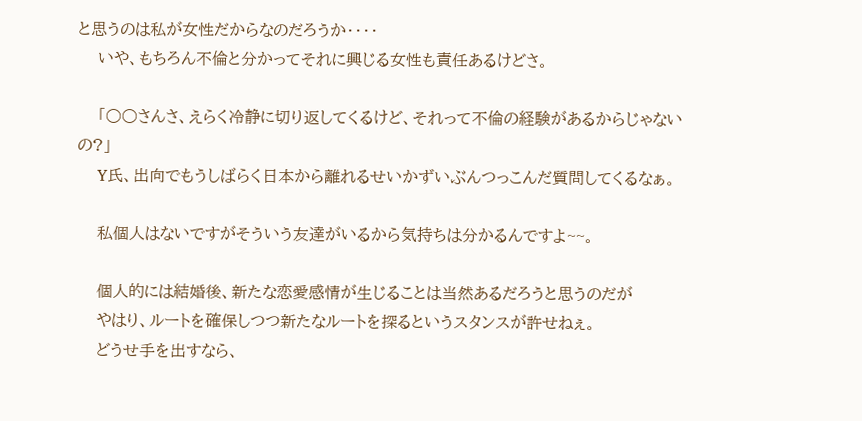と思うのは私が女性だからなのだろうか・・・・
    いや、もちろん不倫と分かってそれに興じる女性も責任あるけどさ。

    「○○さんさ、えらく冷静に切り返してくるけど、それって不倫の経験があるからじゃないの?」
    Y氏、出向でもうしばらく日本から離れるせいかずいぶんつっこんだ質問してくるなぁ。

    私個人はないですがそういう友達がいるから気持ちは分かるんですよ~~。

    個人的には結婚後、新たな恋愛感情が生じることは当然あるだろうと思うのだが
    やはり、ルートを確保しつつ新たなルートを探るというスタンスが許せねぇ。
    どうせ手を出すなら、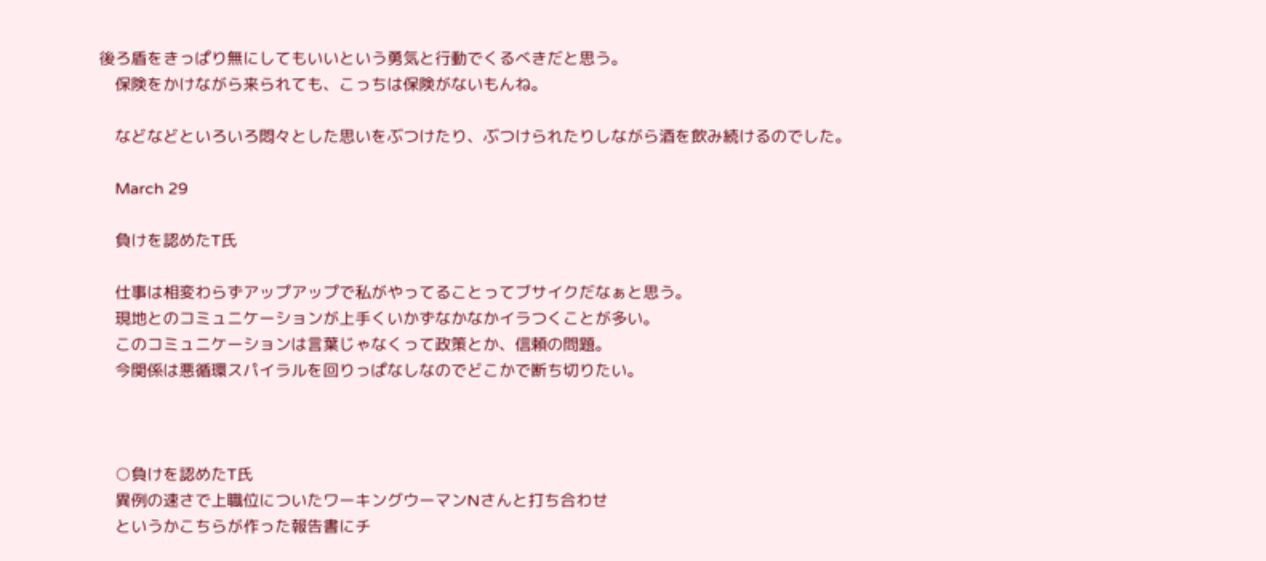後ろ盾をきっぱり無にしてもいいという勇気と行動でくるべきだと思う。
    保険をかけながら来られても、こっちは保険がないもんね。

    などなどといろいろ悶々とした思いをぶつけたり、ぶつけられたりしながら酒を飲み続けるのでした。

    March 29

    負けを認めたT氏

    仕事は相変わらずアップアップで私がやってることってブサイクだなぁと思う。
    現地とのコミュニケーションが上手くいかずなかなかイラつくことが多い。
    このコミュニケーションは言葉じゃなくって政策とか、信頼の問題。
    今関係は悪循環スパイラルを回りっぱなしなのでどこかで断ち切りたい。



    ○負けを認めたT氏
    異例の速さで上職位についたワーキングウーマンNさんと打ち合わせ
    というかこちらが作った報告書にチ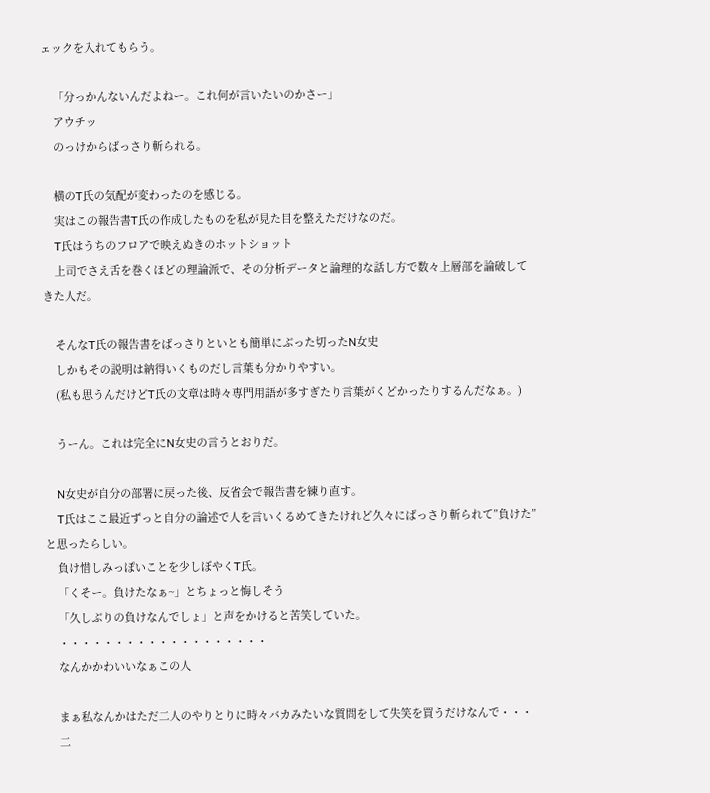ェックを入れてもらう。

    「分っかんないんだよねー。これ何が言いたいのかさー」
    アウチッ
    のっけからばっさり斬られる。

    横のT氏の気配が変わったのを感じる。
    実はこの報告書T氏の作成したものを私が見た目を整えただけなのだ。
    T氏はうちのフロアで映えぬきのホットショット
    上司でさえ舌を巻くほどの理論派で、その分析データと論理的な話し方で数々上層部を論破してきた人だ。

    そんなT氏の報告書をばっさりといとも簡単にぶった切ったN女史
    しかもその説明は納得いくものだし言葉も分かりやすい。
    (私も思うんだけどT氏の文章は時々専門用語が多すぎたり言葉がくどかったりするんだなぁ。)

    うーん。これは完全にN女史の言うとおりだ。

    N女史が自分の部署に戻った後、反省会で報告書を練り直す。
    T氏はここ最近ずっと自分の論述で人を言いくるめてきたけれど久々にばっさり斬られて”負けた”と思ったらしい。
    負け惜しみっぽいことを少しぼやくT氏。
    「くそー。負けたなぁ~」とちょっと悔しそう
    「久しぶりの負けなんでしょ」と声をかけると苦笑していた。
    ・・・・・・・・・・・・・・・・・・・
    なんかかわいいなぁこの人

    まぁ私なんかはただ二人のやりとりに時々バカみたいな質問をして失笑を買うだけなんで・・・
    二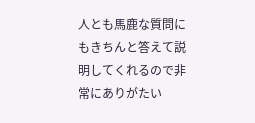人とも馬鹿な質問にもきちんと答えて説明してくれるので非常にありがたい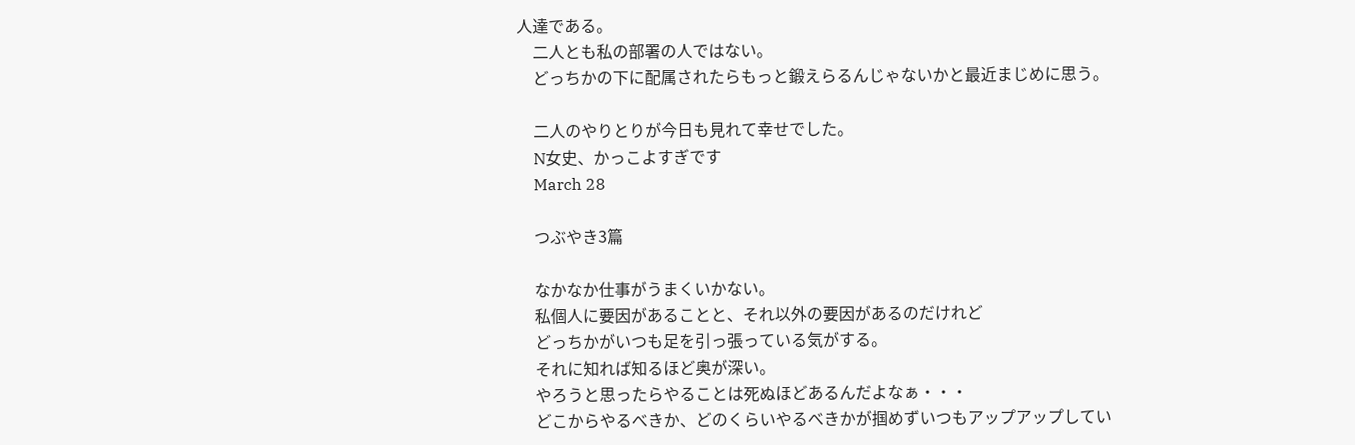人達である。
    二人とも私の部署の人ではない。
    どっちかの下に配属されたらもっと鍛えらるんじゃないかと最近まじめに思う。

    二人のやりとりが今日も見れて幸せでした。
    N女史、かっこよすぎです
    March 28

    つぶやき3篇

    なかなか仕事がうまくいかない。
    私個人に要因があることと、それ以外の要因があるのだけれど
    どっちかがいつも足を引っ張っている気がする。
    それに知れば知るほど奥が深い。
    やろうと思ったらやることは死ぬほどあるんだよなぁ・・・
    どこからやるべきか、どのくらいやるべきかが掴めずいつもアップアップしてい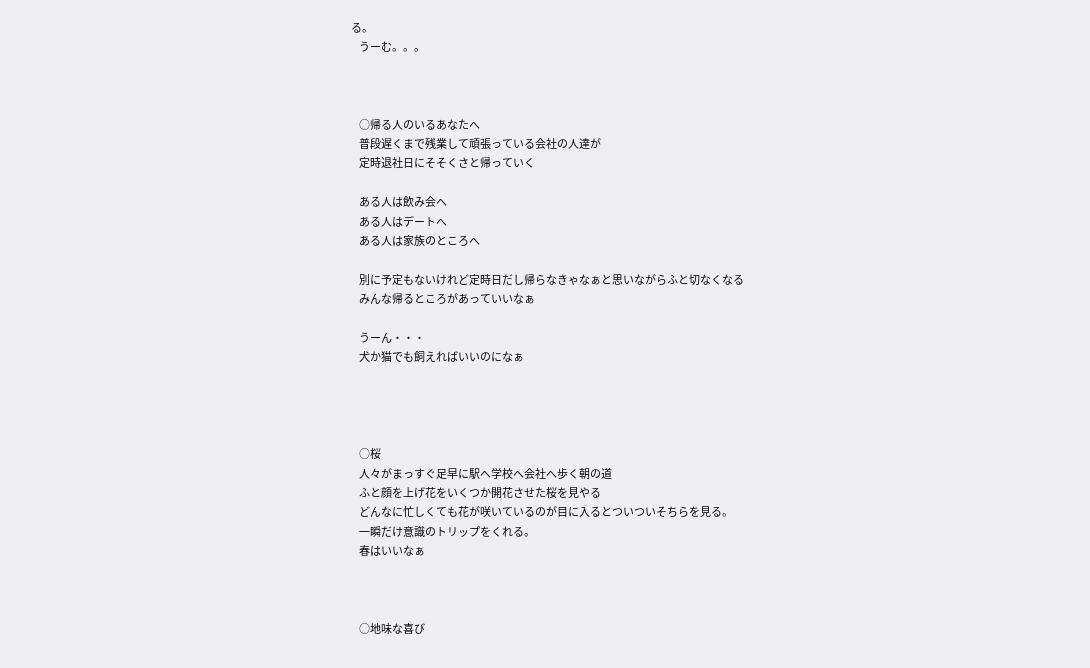る。
    うーむ。。。



    ○帰る人のいるあなたへ
    普段遅くまで残業して頑張っている会社の人達が
    定時退社日にそそくさと帰っていく

    ある人は飲み会へ
    ある人はデートへ
    ある人は家族のところへ

    別に予定もないけれど定時日だし帰らなきゃなぁと思いながらふと切なくなる
    みんな帰るところがあっていいなぁ

    うーん・・・
    犬か猫でも飼えればいいのになぁ




    ○桜
    人々がまっすぐ足早に駅へ学校へ会社へ歩く朝の道
    ふと顔を上げ花をいくつか開花させた桜を見やる
    どんなに忙しくても花が咲いているのが目に入るとついついそちらを見る。
    一瞬だけ意識のトリップをくれる。
    春はいいなぁ



    ○地味な喜び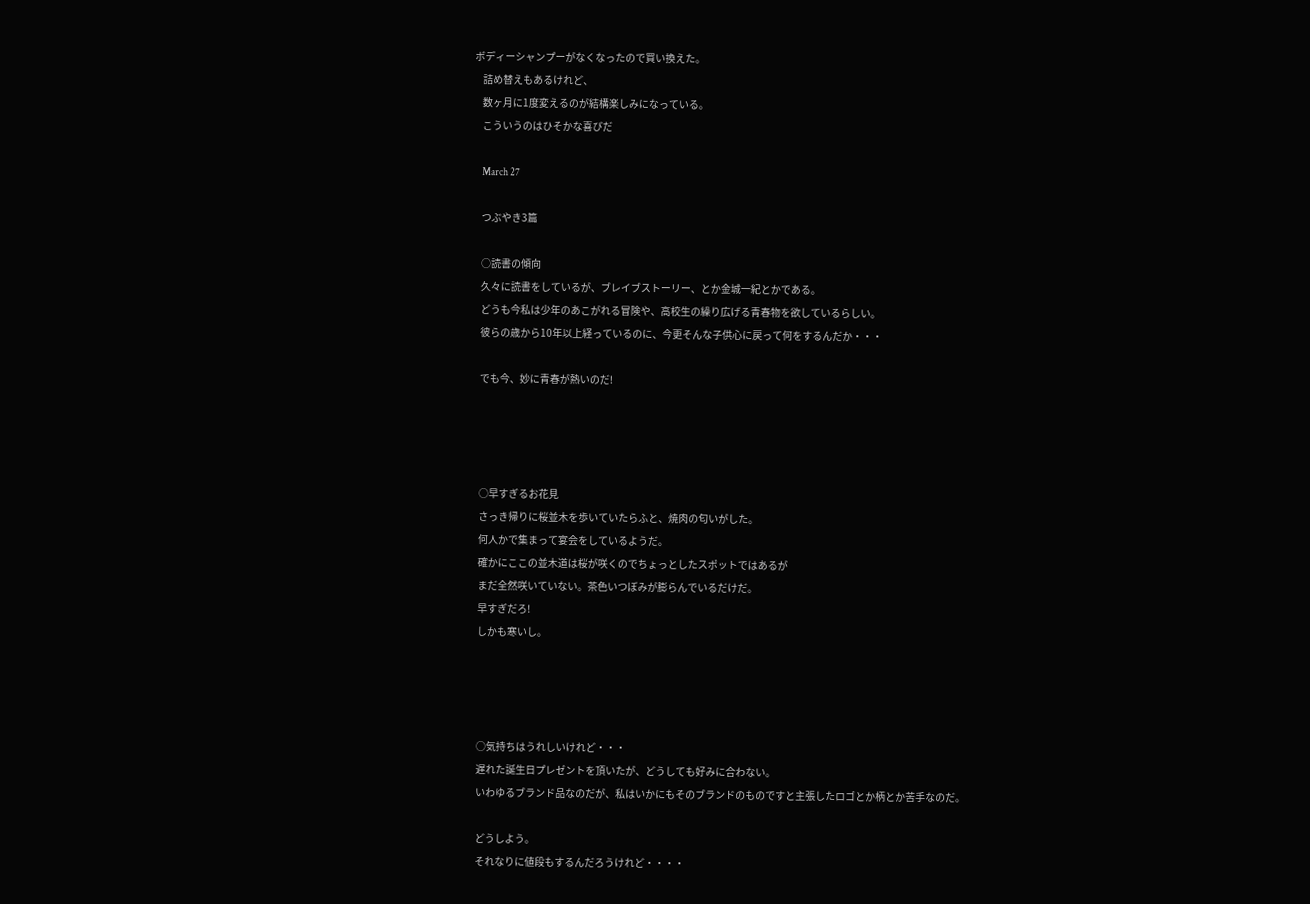ボディーシャンプーがなくなったので買い換えた。
    詰め替えもあるけれど、
    数ヶ月に1度変えるのが結構楽しみになっている。
    こういうのはひそかな喜びだ

    March 27

    つぶやき3篇

    ○読書の傾向
    久々に読書をしているが、ブレイブストーリー、とか金城一紀とかである。
    どうも今私は少年のあこがれる冒険や、高校生の繰り広げる青春物を欲しているらしい。
    彼らの歳から10年以上経っているのに、今更そんな子供心に戻って何をするんだか・・・

    でも今、妙に青春が熱いのだ!




    ○早すぎるお花見
    さっき帰りに桜並木を歩いていたらふと、焼肉の匂いがした。
    何人かで集まって宴会をしているようだ。
    確かにここの並木道は桜が咲くのでちょっとしたスポットではあるが
    まだ全然咲いていない。茶色いつぼみが膨らんでいるだけだ。
    早すぎだろ!
    しかも寒いし。




    ○気持ちはうれしいけれど・・・
    遅れた誕生日プレゼントを頂いたが、どうしても好みに合わない。
    いわゆるブランド品なのだが、私はいかにもそのブランドのものですと主張したロゴとか柄とか苦手なのだ。

    どうしよう。
    それなりに値段もするんだろうけれど・・・・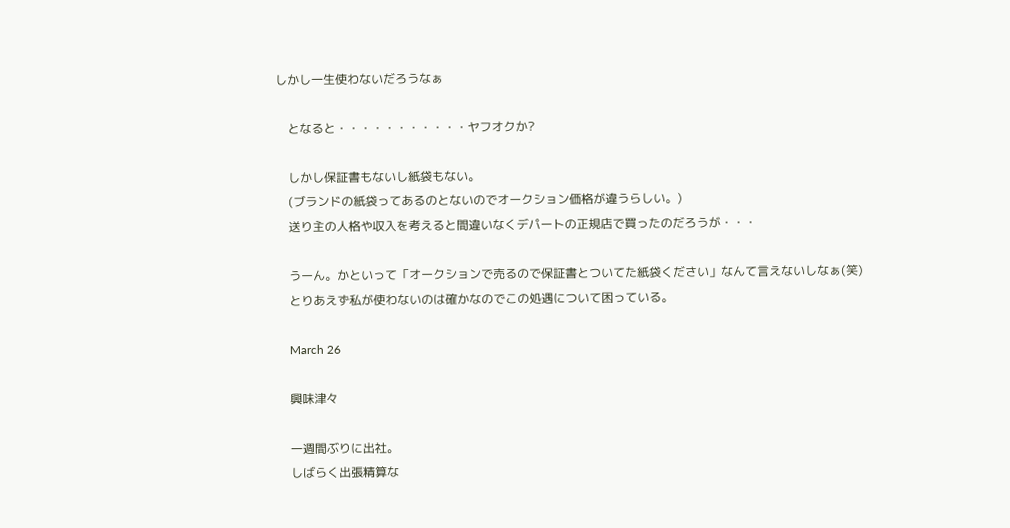しかし一生使わないだろうなぁ

    となると・・・・・・・・・・・ヤフオクか?

    しかし保証書もないし紙袋もない。
    (ブランドの紙袋ってあるのとないのでオークション価格が違うらしい。)
    送り主の人格や収入を考えると間違いなくデパートの正規店で買ったのだろうが・・・

    うーん。かといって「オークションで売るので保証書とついてた紙袋ください」なんて言えないしなぁ(笑)
    とりあえず私が使わないのは確かなのでこの処遇について困っている。

    March 26

    興味津々

    一週間ぶりに出社。
    しばらく出張精算な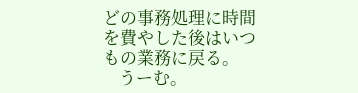どの事務処理に時間を費やした後はいつもの業務に戻る。
    うーむ。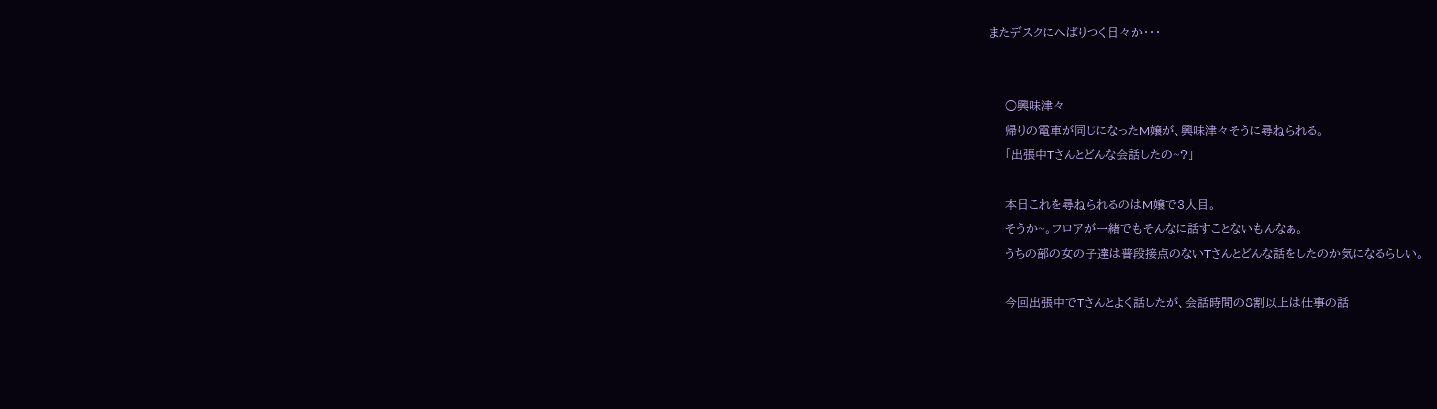またデスクにへばりつく日々か・・・


    ○興味津々
    帰りの電車が同じになったM嬢が、興味津々そうに尋ねられる。
    「出張中Tさんとどんな会話したの~?」

    本日これを尋ねられるのはM嬢で3人目。
    そうか~。フロアが一緒でもそんなに話すことないもんなぁ。
    うちの部の女の子達は普段接点のないTさんとどんな話をしたのか気になるらしい。

    今回出張中でTさんとよく話したが、会話時間の8割以上は仕事の話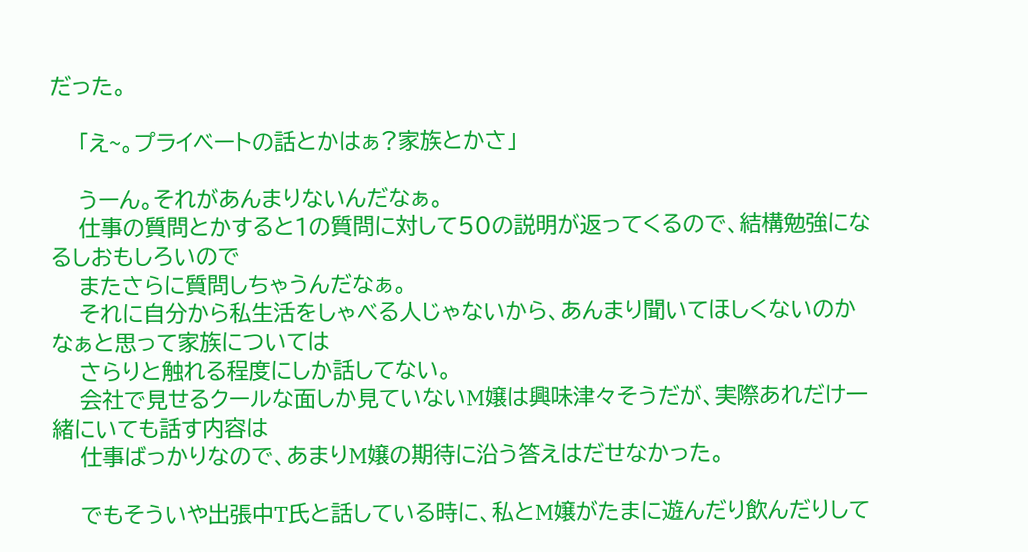だった。

    「え~。プライベートの話とかはぁ?家族とかさ」

    うーん。それがあんまりないんだなぁ。
    仕事の質問とかすると1の質問に対して50の説明が返ってくるので、結構勉強になるしおもしろいので
    またさらに質問しちゃうんだなぁ。
    それに自分から私生活をしゃべる人じゃないから、あんまり聞いてほしくないのかなぁと思って家族については
    さらりと触れる程度にしか話してない。
    会社で見せるクールな面しか見ていないM嬢は興味津々そうだが、実際あれだけ一緒にいても話す内容は
    仕事ばっかりなので、あまりM嬢の期待に沿う答えはだせなかった。

    でもそういや出張中T氏と話している時に、私とM嬢がたまに遊んだり飲んだりして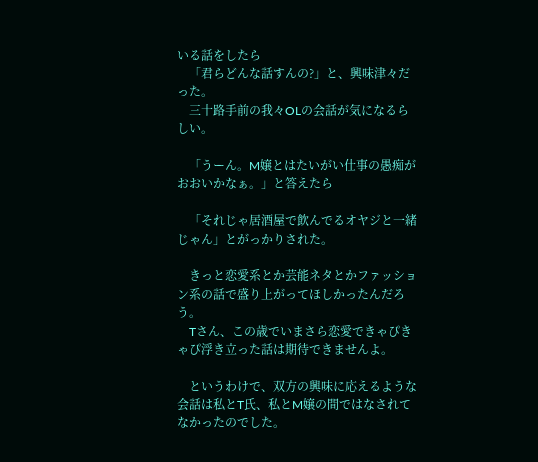いる話をしたら
    「君らどんな話すんの?」と、興味津々だった。
    三十路手前の我々OLの会話が気になるらしい。

    「うーん。M嬢とはたいがい仕事の愚痴がおおいかなぁ。」と答えたら

    「それじゃ居酒屋で飲んでるオヤジと一緒じゃん」とがっかりされた。

    きっと恋愛系とか芸能ネタとかファッション系の話で盛り上がってほしかったんだろう。
    Tさん、この歳でいまさら恋愛できゃぴきゃぴ浮き立った話は期待できませんよ。

    というわけで、双方の興味に応えるような会話は私とT氏、私とM嬢の間ではなされてなかったのでした。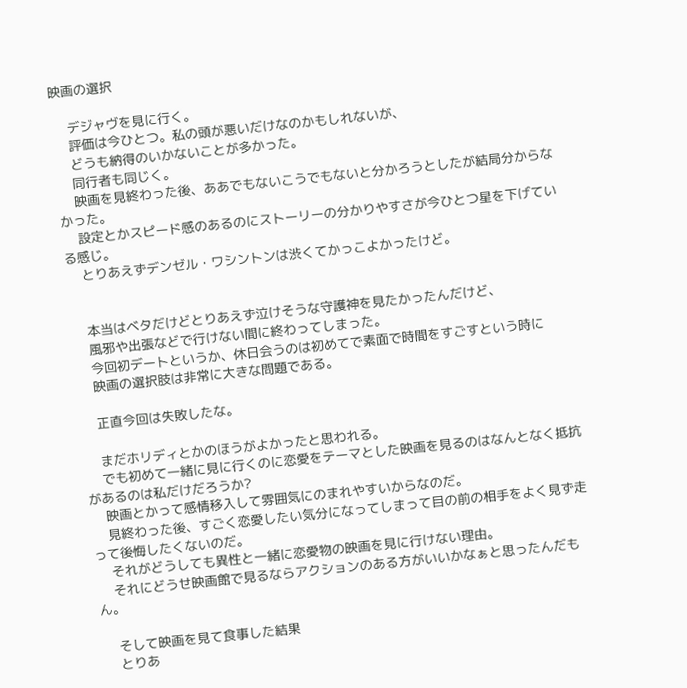映画の選択

    デジャヴを見に行く。
    評価は今ひとつ。私の頭が悪いだけなのかもしれないが、
    どうも納得のいかないことが多かった。
    同行者も同じく。
    映画を見終わった後、ああでもないこうでもないと分かろうとしたが結局分からなかった。
    設定とかスピード感のあるのにストーリーの分かりやすさが今ひとつ星を下げている感じ。
    とりあえずデンゼル・ワシントンは渋くてかっこよかったけど。


    本当はベタだけどとりあえず泣けそうな守護神を見たかったんだけど、
    風邪や出張などで行けない間に終わってしまった。
    今回初デートというか、休日会うのは初めてで素面で時間をすごすという時に
    映画の選択肢は非常に大きな問題である。

    正直今回は失敗したな。

    まだホリディとかのほうがよかったと思われる。
    でも初めて一緒に見に行くのに恋愛をテーマとした映画を見るのはなんとなく抵抗があるのは私だけだろうか?
    映画とかって感情移入して雰囲気にのまれやすいからなのだ。
    見終わった後、すごく恋愛したい気分になってしまって目の前の相手をよく見ず走って後悔したくないのだ。
    それがどうしても異性と一緒に恋愛物の映画を見に行けない理由。
    それにどうせ映画館で見るならアクションのある方がいいかなぁと思ったんだもん。

    そして映画を見て食事した結果
    とりあ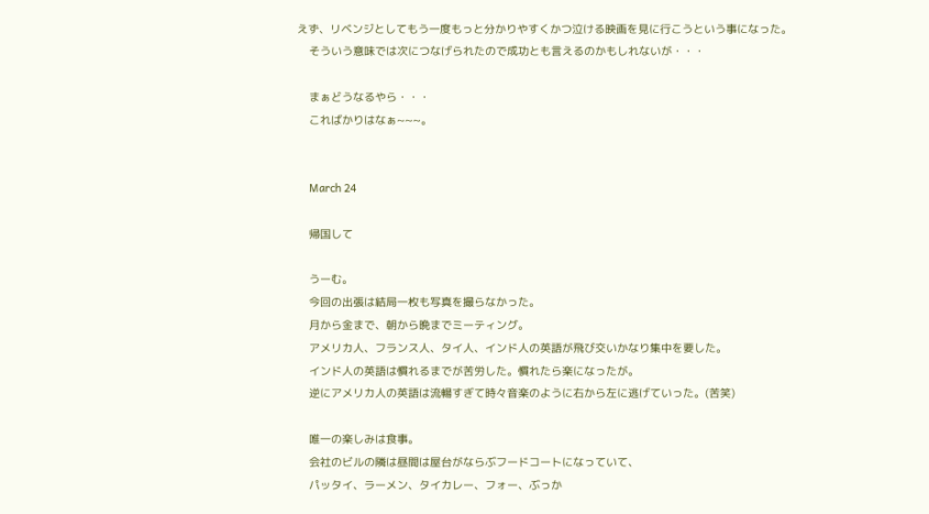えず、リベンジとしてもう一度もっと分かりやすくかつ泣ける映画を見に行こうという事になった。
    そういう意味では次につなげられたので成功とも言えるのかもしれないが・・・

    まぁどうなるやら・・・
    こればかりはなぁ~~~。


    March 24

    帰国して

    うーむ。
    今回の出張は結局一枚も写真を撮らなかった。
    月から金まで、朝から晩までミーティング。
    アメリカ人、フランス人、タイ人、インド人の英語が飛び交いかなり集中を要した。
    インド人の英語は慣れるまでが苦労した。慣れたら楽になったが。
    逆にアメリカ人の英語は流暢すぎて時々音楽のように右から左に逃げていった。(苦笑)

    唯一の楽しみは食事。
    会社のビルの隣は昼間は屋台がならぶフードコートになっていて、
    パッタイ、ラーメン、タイカレー、フォー、ぶっか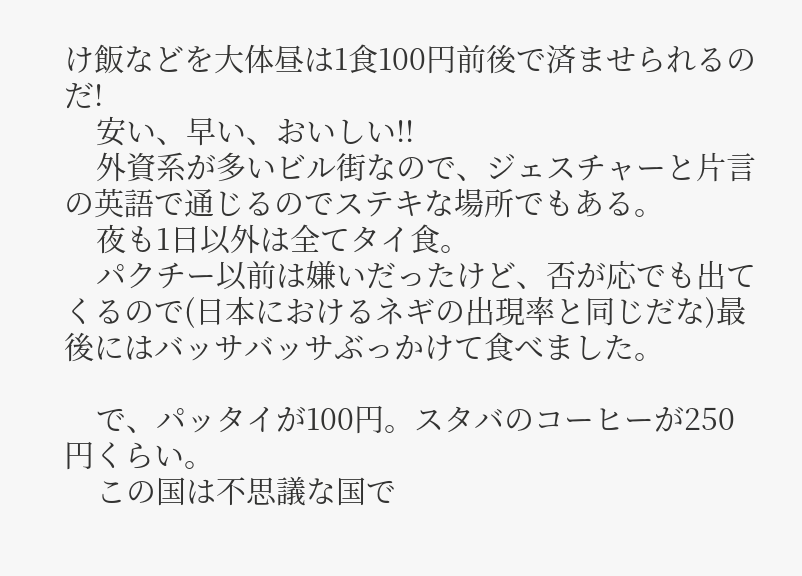け飯などを大体昼は1食100円前後で済ませられるのだ!
    安い、早い、おいしい!!
    外資系が多いビル街なので、ジェスチャーと片言の英語で通じるのでステキな場所でもある。
    夜も1日以外は全てタイ食。
    パクチー以前は嫌いだったけど、否が応でも出てくるので(日本におけるネギの出現率と同じだな)最後にはバッサバッサぶっかけて食べました。

    で、パッタイが100円。スタバのコーヒーが250円くらい。
    この国は不思議な国で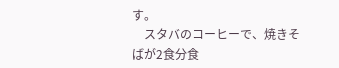す。
    スタバのコーヒーで、焼きそばが2食分食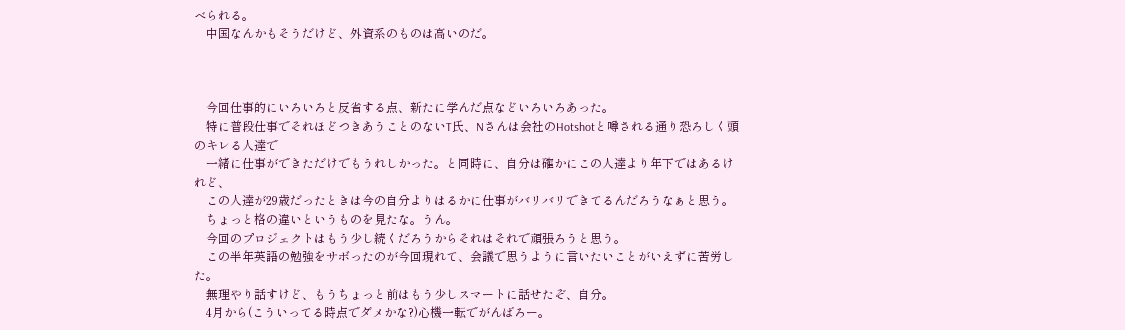べられる。
    中国なんかもそうだけど、外資系のものは高いのだ。



    今回仕事的にいろいろと反省する点、新たに学んだ点などいろいろあった。
    特に普段仕事でそれほどつきあうことのないT氏、Nさんは会社のHotshotと噂される通り恐ろしく頭のキレる人達で
    一緒に仕事ができただけでもうれしかった。と同時に、自分は確かにこの人達より年下ではあるけれど、
    この人達が29歳だったときは今の自分よりはるかに仕事がバリバリできてるんだろうなぁと思う。
    ちょっと格の違いというものを見たな。うん。
    今回のプロジェクトはもう少し続くだろうからそれはそれで頑張ろうと思う。
    この半年英語の勉強をサボったのが今回現れて、会議で思うように言いたいことがいえずに苦労した。
    無理やり話すけど、もうちょっと前はもう少しスマートに話せたぞ、自分。
    4月から(こういってる時点でダメかな?)心機一転でがんばろー。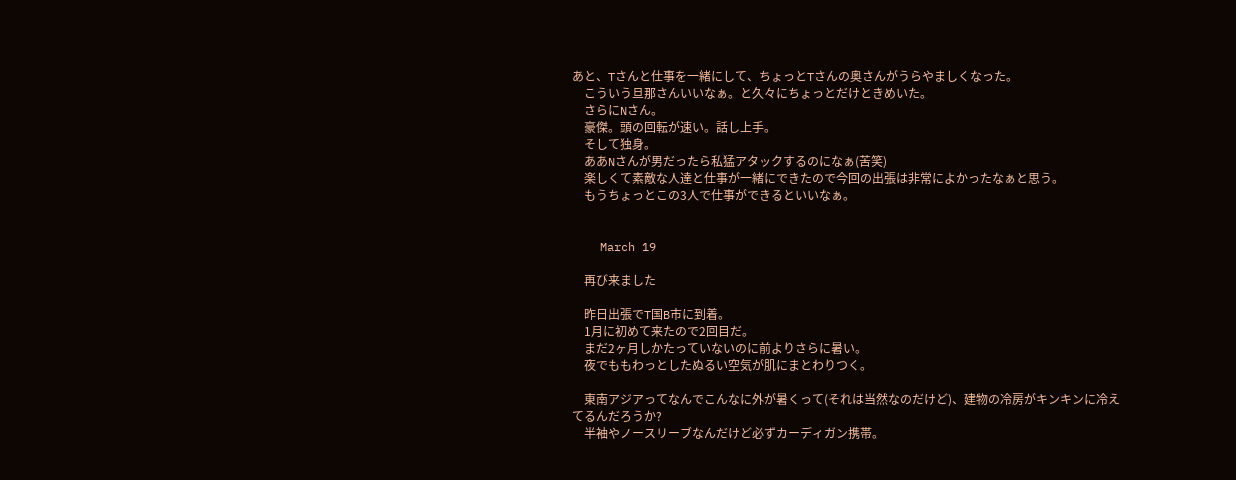あと、Tさんと仕事を一緒にして、ちょっとTさんの奥さんがうらやましくなった。
    こういう旦那さんいいなぁ。と久々にちょっとだけときめいた。
    さらにNさん。
    豪傑。頭の回転が速い。話し上手。
    そして独身。
    ああNさんが男だったら私猛アタックするのになぁ(苦笑)
    楽しくて素敵な人達と仕事が一緒にできたので今回の出張は非常によかったなぁと思う。
    もうちょっとこの3人で仕事ができるといいなぁ。


    March 19

    再び来ました

    昨日出張でT国B市に到着。
    1月に初めて来たので2回目だ。
    まだ2ヶ月しかたっていないのに前よりさらに暑い。
    夜でももわっとしたぬるい空気が肌にまとわりつく。

    東南アジアってなんでこんなに外が暑くって(それは当然なのだけど)、建物の冷房がキンキンに冷えてるんだろうか?
    半袖やノースリーブなんだけど必ずカーディガン携帯。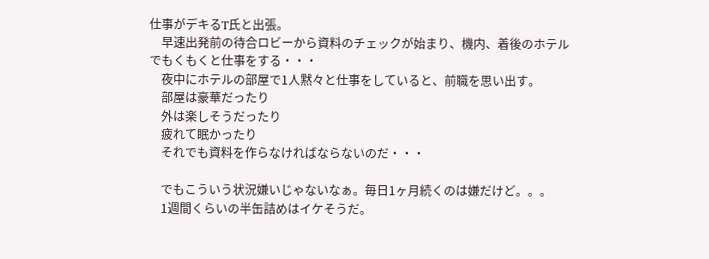仕事がデキるT氏と出張。
    早速出発前の待合ロビーから資料のチェックが始まり、機内、着後のホテルでもくもくと仕事をする・・・
    夜中にホテルの部屋で1人黙々と仕事をしていると、前職を思い出す。
    部屋は豪華だったり
    外は楽しそうだったり
    疲れて眠かったり
    それでも資料を作らなければならないのだ・・・

    でもこういう状況嫌いじゃないなぁ。毎日1ヶ月続くのは嫌だけど。。。
    1週間くらいの半缶詰めはイケそうだ。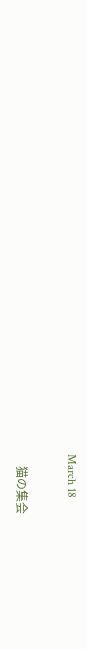March 18

    猫の集会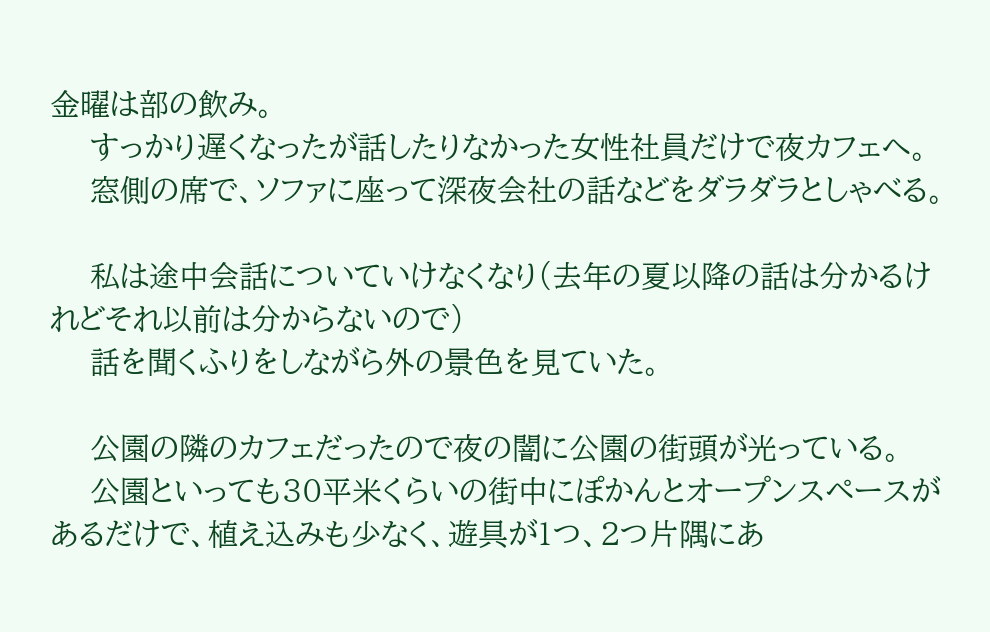金曜は部の飲み。
    すっかり遅くなったが話したりなかった女性社員だけで夜カフェへ。
    窓側の席で、ソファに座って深夜会社の話などをダラダラとしゃべる。

    私は途中会話についていけなくなり(去年の夏以降の話は分かるけれどそれ以前は分からないので)
    話を聞くふりをしながら外の景色を見ていた。

    公園の隣のカフェだったので夜の闇に公園の街頭が光っている。
    公園といっても30平米くらいの街中にぽかんとオープンスペースがあるだけで、植え込みも少なく、遊具が1つ、2つ片隅にあ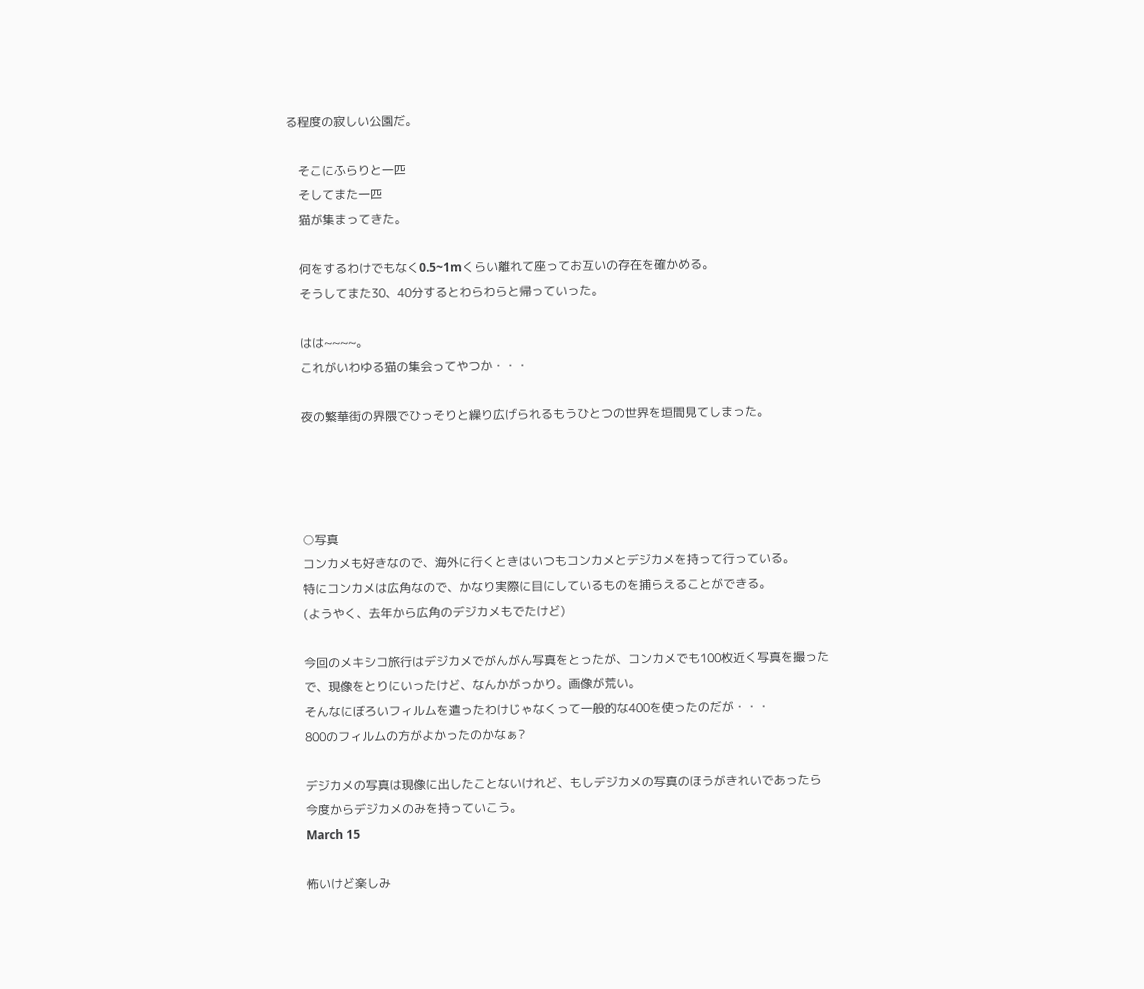る程度の寂しい公園だ。

    そこにふらりと一匹
    そしてまた一匹
    猫が集まってきた。

    何をするわけでもなく0.5~1mくらい離れて座ってお互いの存在を確かめる。
    そうしてまた30、40分するとわらわらと帰っていった。

    はは~~~~。
    これがいわゆる猫の集会ってやつか・・・

    夜の繁華街の界隈でひっそりと繰り広げられるもうひとつの世界を垣間見てしまった。




    ○写真
    コンカメも好きなので、海外に行くときはいつもコンカメとデジカメを持って行っている。
    特にコンカメは広角なので、かなり実際に目にしているものを捕らえることができる。
    (ようやく、去年から広角のデジカメもでたけど)

    今回のメキシコ旅行はデジカメでがんがん写真をとったが、コンカメでも100枚近く写真を撮った
    で、現像をとりにいったけど、なんかがっかり。画像が荒い。
    そんなにぼろいフィルムを遣ったわけじゃなくって一般的な400を使ったのだが・・・
    800のフィルムの方がよかったのかなぁ?

    デジカメの写真は現像に出したことないけれど、もしデジカメの写真のほうがきれいであったら
    今度からデジカメのみを持っていこう。
    March 15

    怖いけど楽しみ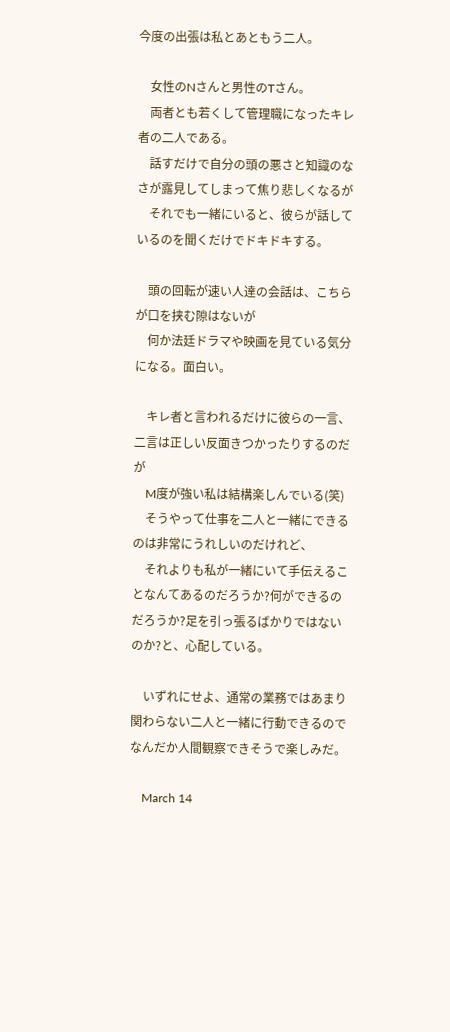今度の出張は私とあともう二人。

    女性のNさんと男性のTさん。
    両者とも若くして管理職になったキレ者の二人である。
    話すだけで自分の頭の悪さと知識のなさが露見してしまって焦り悲しくなるが
    それでも一緒にいると、彼らが話しているのを聞くだけでドキドキする。

    頭の回転が速い人達の会話は、こちらが口を挟む隙はないが
    何か法廷ドラマや映画を見ている気分になる。面白い。

    キレ者と言われるだけに彼らの一言、二言は正しい反面きつかったりするのだが
    M度が強い私は結構楽しんでいる(笑)
    そうやって仕事を二人と一緒にできるのは非常にうれしいのだけれど、
    それよりも私が一緒にいて手伝えることなんてあるのだろうか?何ができるのだろうか?足を引っ張るばかりではないのか?と、心配している。

    いずれにせよ、通常の業務ではあまり関わらない二人と一緒に行動できるのでなんだか人間観察できそうで楽しみだ。

    March 14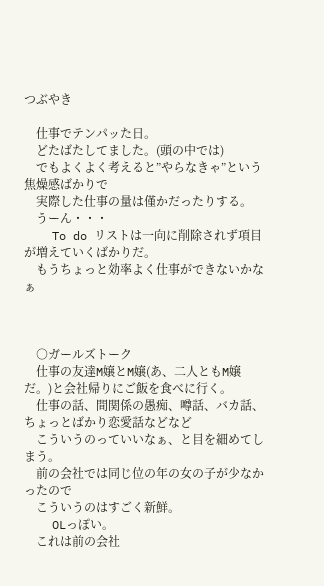つぶやき

    仕事でテンパッた日。
    どたばたしてました。(頭の中では)
    でもよくよく考えると”やらなきゃ”という焦燥感ばかりで
    実際した仕事の量は僅かだったりする。
    うーん・・・
    To do リストは一向に削除されず項目が増えていくばかりだ。
    もうちょっと効率よく仕事ができないかなぁ



    ○ガールズトーク
    仕事の友達M嬢とM嬢(あ、二人ともM嬢だ。)と会社帰りにご飯を食べに行く。
    仕事の話、間関係の愚痴、噂話、バカ話、ちょっとばかり恋愛話などなど
    こういうのっていいなぁ、と目を細めてしまう。
    前の会社では同じ位の年の女の子が少なかったので
    こういうのはすごく新鮮。
    OLっぽい。
    これは前の会社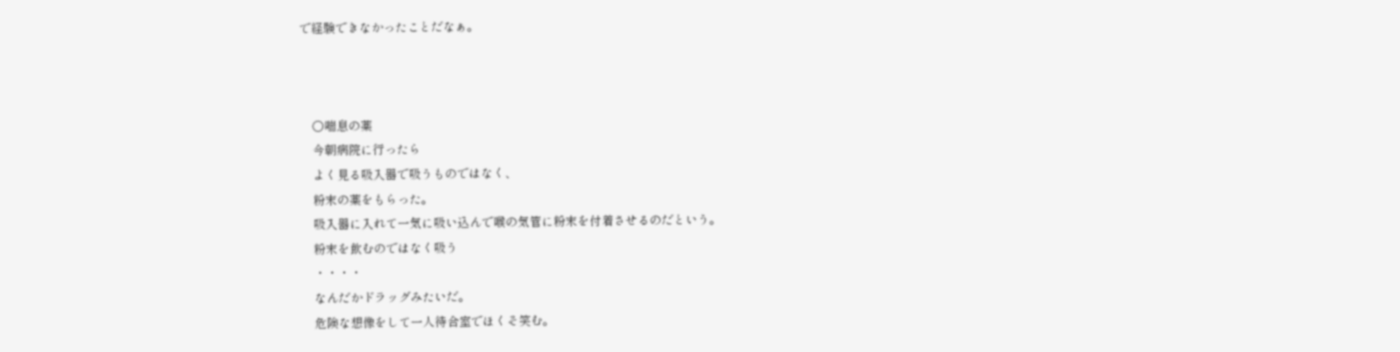で経験できなかったことだなぁ。



    ○喘息の薬
    今朝病院に行ったら
    よく見る吸入器で吸うものではなく、
    粉末の薬をもらった。
    吸入器に入れて一気に吸い込んで喉の気管に粉末を付着させるのだという。
    粉末を飲むのではなく吸う
    ・・・・
    なんだかドラッグみたいだ。
    危険な想像をして一人待合室でほくそ笑む。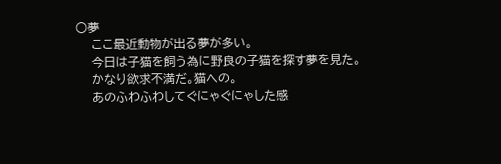○夢
    ここ最近動物が出る夢が多い。
    今日は子猫を飼う為に野良の子猫を探す夢を見た。
    かなり欲求不満だ。猫への。
    あのふわふわしてぐにゃぐにゃした感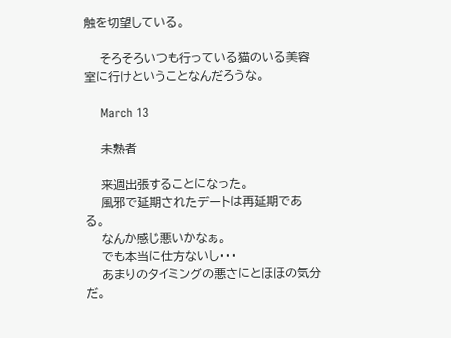触を切望している。

    そろそろいつも行っている猫のいる美容室に行けということなんだろうな。

    March 13

    未熟者

    来週出張することになった。
    風邪で延期されたデートは再延期である。
    なんか感じ悪いかなぁ。
    でも本当に仕方ないし・・・
    あまりのタイミングの悪さにとほほの気分だ。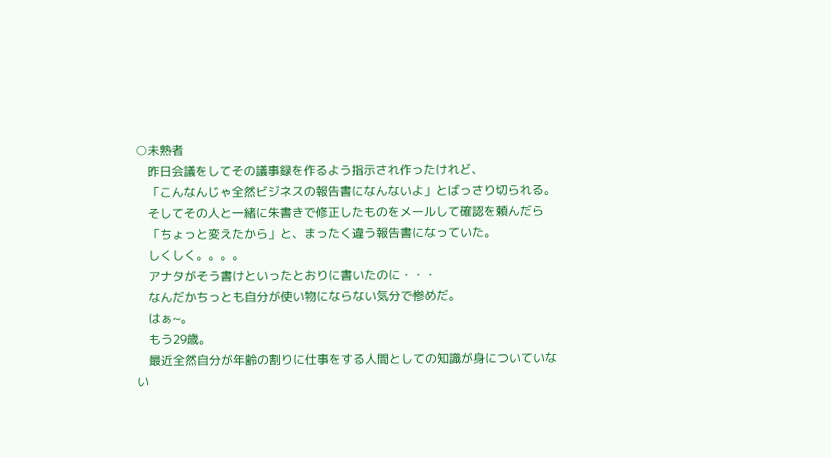○未熟者
    昨日会議をしてその議事録を作るよう指示され作ったけれど、
    「こんなんじゃ全然ビジネスの報告書になんないよ」とばっさり切られる。
    そしてその人と一緒に朱書きで修正したものをメールして確認を頼んだら
    「ちょっと変えたから」と、まったく違う報告書になっていた。
    しくしく。。。。
    アナタがそう書けといったとおりに書いたのに・・・
    なんだかちっとも自分が使い物にならない気分で惨めだ。
    はぁ~。
    もう29歳。
    最近全然自分が年齢の割りに仕事をする人間としての知識が身についていない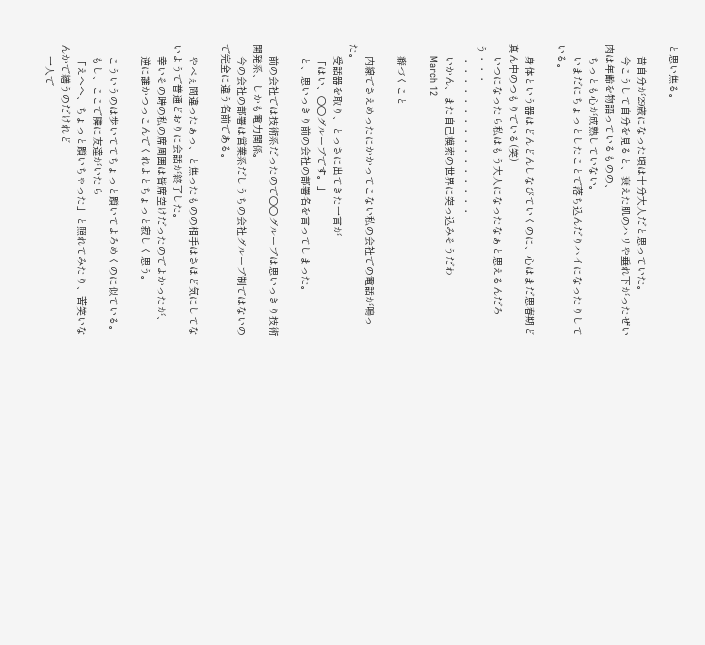と思い焦る。

    昔自分が29歳になった頃は十分大人だと思っていた。
    今こうして自分を見ると、衰えた肌のハリや垂れ下がったぜい肉は年齢を物語っているものの、
    ちっとも心が成熟していない。
    いまだにちょっとしたことで落ち込んだりハイになったりしている。

    身体という器はどんどんしなびていくのに、心はまだ思春期ど真ん中のつもりでいる(笑)
    いつになったら私はもう大人になったなぁと思えるんだろう・・・
    ・・・・・・・・・・・・・・・・
    いかん、また自己模索の世界に突っ込みそうだわ
    March 12

    癖づくこと

    内線でさえめったにかかってこない私の会社での電話が鳴った。
    受話器を取り、とっさに出てきた一言が
    「はい、○○グループです。」
    と、思いっきり前の会社の部署名を言ってしまった。

    前の会社では技術系だったので○○グループは思いっきり技術開発系、しかも電力関係。
    今の会社の部署は営業系だしうちの会社グループ制ではないので完全に違う名前である。

    やべぇ間違ったぁっ、と焦ったものの相手はさほど気にしてないようで普通どおりに会話が終了した。
    幸いその時の私の席周囲は皆席空けだったのでよかったが、
    逆に誰かつっこんでくれよとちょっと寂しく思う。

    こういうのは歩いててちょっと躓いてよろめくのに似ている。
    もし、ここで隣に友達がいたら
    「えへへ、ちょっと躓いちゃった」と照れてみたり、苦笑いなんかで繕うのだけれど
    一人で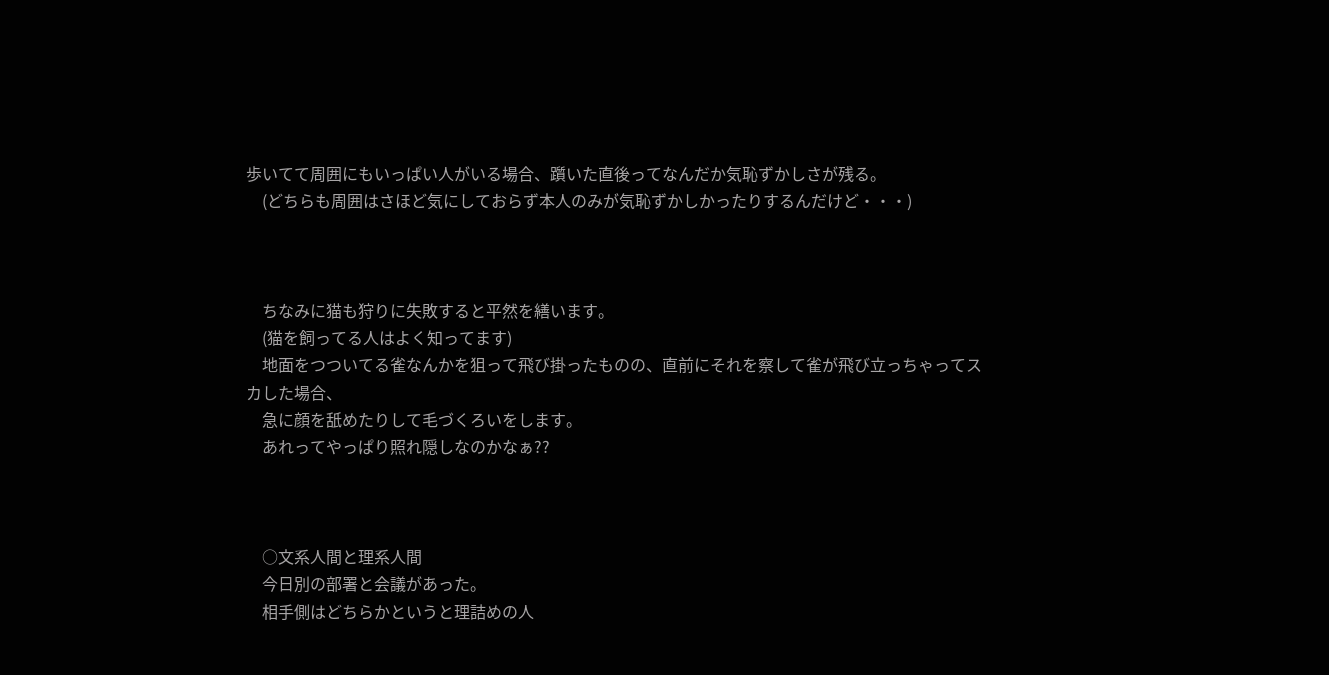歩いてて周囲にもいっぱい人がいる場合、躓いた直後ってなんだか気恥ずかしさが残る。
    (どちらも周囲はさほど気にしておらず本人のみが気恥ずかしかったりするんだけど・・・)



    ちなみに猫も狩りに失敗すると平然を繕います。
    (猫を飼ってる人はよく知ってます)
    地面をつついてる雀なんかを狙って飛び掛ったものの、直前にそれを察して雀が飛び立っちゃってスカした場合、
    急に顔を舐めたりして毛づくろいをします。
    あれってやっぱり照れ隠しなのかなぁ??



    ○文系人間と理系人間
    今日別の部署と会議があった。
    相手側はどちらかというと理詰めの人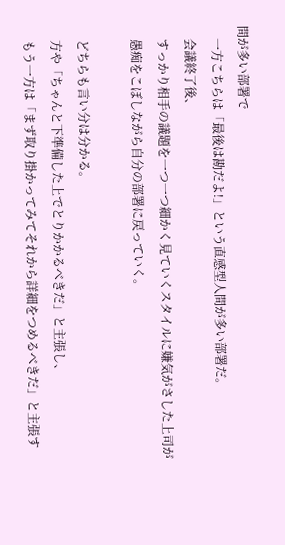間が多い部署で
    一方こちらは「最後は勘だよ!」という直感型人間が多い部署だ。
    会議終了後、
    すっかり相手の議題を一つ一つ細かく見ていくスタイルに嫌気がさした上司が
    愚痴をこぼしながら自分の部署に戻っていく。

    どちらも言い分は分かる。
    方や「ちゃんと下準備した上でとりかかるべきだ」と主張し、
    もう一方は「まず取り掛かってみてそれから詳細をつめるべきだ」と主張す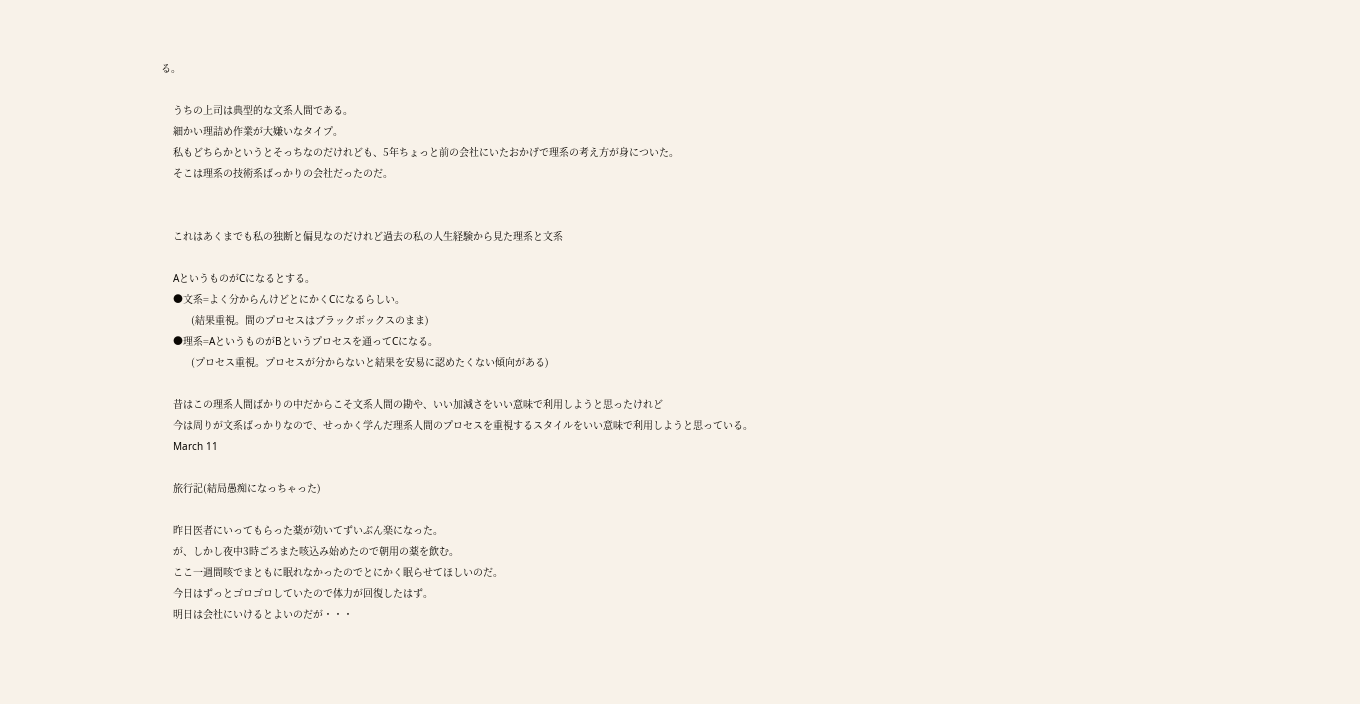る。

    うちの上司は典型的な文系人間である。
    細かい理詰め作業が大嫌いなタイプ。
    私もどちらかというとそっちなのだけれども、5年ちょっと前の会社にいたおかげで理系の考え方が身についた。
    そこは理系の技術系ばっかりの会社だったのだ。


    これはあくまでも私の独断と偏見なのだけれど過去の私の人生経験から見た理系と文系

    AというものがCになるとする。
    ●文系=よく分からんけどとにかくCになるらしい。
          (結果重視。間のプロセスはブラックボックスのまま)
    ●理系=AというものがBというプロセスを通ってCになる。
          (プロセス重視。プロセスが分からないと結果を安易に認めたくない傾向がある)

    昔はこの理系人間ばかりの中だからこそ文系人間の勘や、いい加減さをいい意味で利用しようと思ったけれど
    今は周りが文系ばっかりなので、せっかく学んだ理系人間のプロセスを重視するスタイルをいい意味で利用しようと思っている。
    March 11

    旅行記(結局愚痴になっちゃった)

    昨日医者にいってもらった薬が効いてずいぶん楽になった。
    が、しかし夜中3時ごろまた咳込み始めたので朝用の薬を飲む。
    ここ一週間咳でまともに眠れなかったのでとにかく眠らせてほしいのだ。
    今日はずっとゴロゴロしていたので体力が回復したはず。
    明日は会社にいけるとよいのだが・・・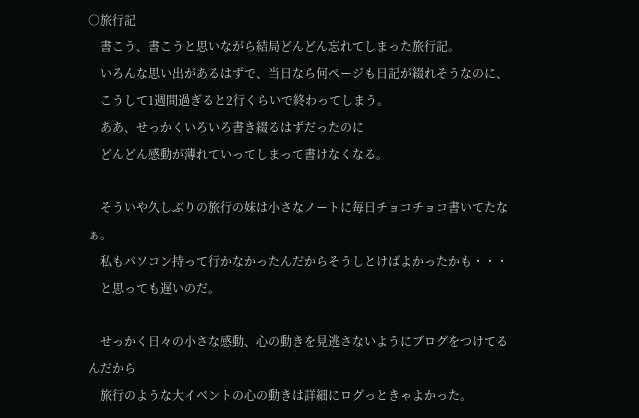○旅行記
    書こう、書こうと思いながら結局どんどん忘れてしまった旅行記。
    いろんな思い出があるはずで、当日なら何ページも日記が綴れそうなのに、
    こうして1週間過ぎると2行くらいで終わってしまう。
    ああ、せっかくいろいろ書き綴るはずだったのに
    どんどん感動が薄れていってしまって書けなくなる。

    そういや久しぶりの旅行の妹は小さなノートに毎日チョコチョコ書いてたなぁ。
    私もパソコン持って行かなかったんだからそうしとけばよかったかも・・・
    と思っても遅いのだ。

    せっかく日々の小さな感動、心の動きを見逃さないようにブログをつけてるんだから
    旅行のような大イベントの心の動きは詳細にログっときゃよかった。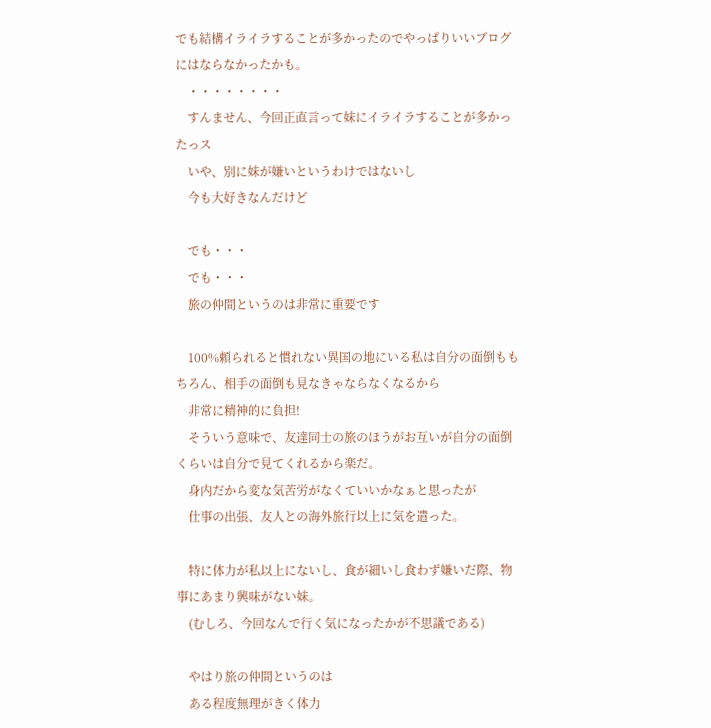でも結構イライラすることが多かったのでやっぱりいいブログにはならなかったかも。
    ・・・・・・・・
    すんません、今回正直言って妹にイライラすることが多かったっス
    いや、別に妹が嫌いというわけではないし
    今も大好きなんだけど

    でも・・・
    でも・・・
    旅の仲間というのは非常に重要です

    100%頼られると慣れない異国の地にいる私は自分の面倒ももちろん、相手の面倒も見なきゃならなくなるから
    非常に精神的に負担!
    そういう意味で、友達同士の旅のほうがお互いが自分の面倒くらいは自分で見てくれるから楽だ。
    身内だから変な気苦労がなくていいかなぁと思ったが
    仕事の出張、友人との海外旅行以上に気を遣った。

    特に体力が私以上にないし、食が細いし食わず嫌いだ際、物事にあまり興味がない妹。
    (むしろ、今回なんで行く気になったかが不思議である)

    やはり旅の仲間というのは
    ある程度無理がきく体力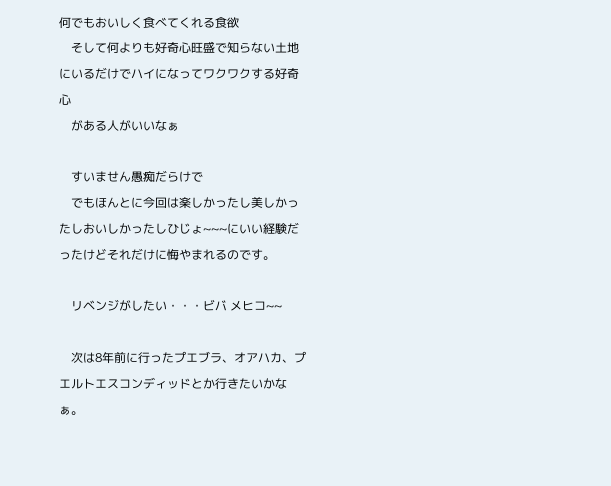何でもおいしく食べてくれる食欲
    そして何よりも好奇心旺盛で知らない土地にいるだけでハイになってワクワクする好奇心
    がある人がいいなぁ

    すいません愚痴だらけで
    でもほんとに今回は楽しかったし美しかったしおいしかったしひじょ~~~にいい経験だったけどそれだけに悔やまれるのです。

    リベンジがしたい・・・ビバ メヒコ~~

    次は8年前に行ったプエブラ、オアハカ、プエルトエスコンディッドとか行きたいかなぁ。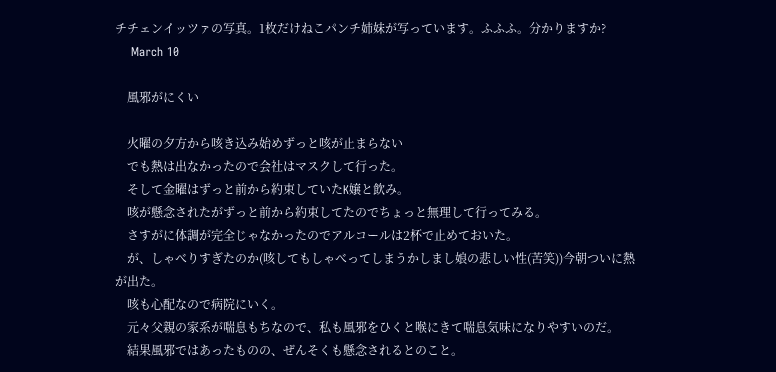チチェンイッツァの写真。1枚だけねこパンチ姉妹が写っています。ふふふ。分かりますか?
    March 10

    風邪がにくい

    火曜の夕方から咳き込み始めずっと咳が止まらない
    でも熱は出なかったので会社はマスクして行った。
    そして金曜はずっと前から約束していたK嬢と飲み。
    咳が懸念されたがずっと前から約束してたのでちょっと無理して行ってみる。
    さすがに体調が完全じゃなかったのでアルコールは2杯で止めておいた。
    が、しゃべりすぎたのか(咳してもしゃべってしまうかしまし娘の悲しい性(苦笑))今朝ついに熱が出た。
    咳も心配なので病院にいく。
    元々父親の家系が喘息もちなので、私も風邪をひくと喉にきて喘息気味になりやすいのだ。
    結果風邪ではあったものの、ぜんそくも懸念されるとのこと。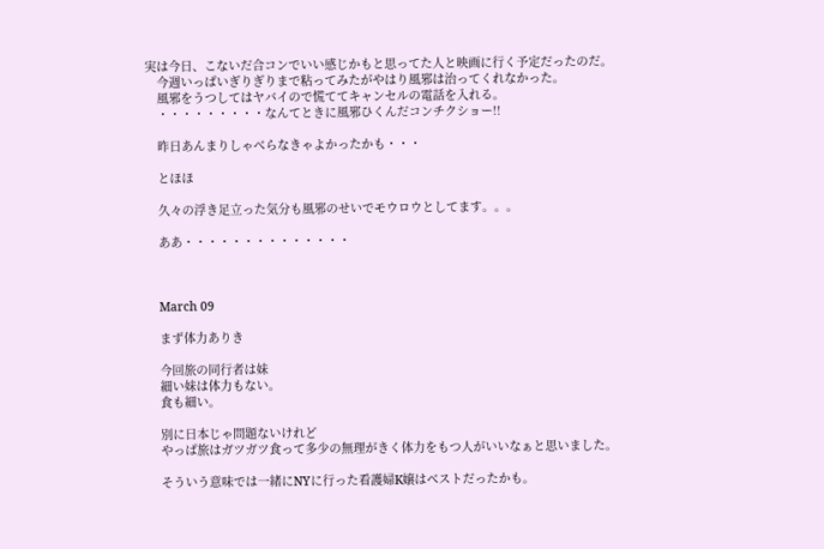実は今日、こないだ合コンでいい感じかもと思ってた人と映画に行く予定だったのだ。
    今週いっぱいぎりぎりまで粘ってみたがやはり風邪は治ってくれなかった。
    風邪をうつしてはヤバイので慌ててキャンセルの電話を入れる。
    ・・・・・・・・・なんてときに風邪ひくんだコンチクショー!!

    昨日あんまりしゃべらなきゃよかったかも・・・

    とほほ

    久々の浮き足立った気分も風邪のせいでモウロウとしてます。。。

    ああ・・・・・・・・・・・・・・



    March 09

    まず体力ありき

    今回旅の同行者は妹
    細い妹は体力もない。
    食も細い。

    別に日本じゃ問題ないけれど
    やっぱ旅はガツガツ食って多少の無理がきく体力をもつ人がいいなぁと思いました。

    そういう意味では一緒にNYに行った看護婦K嬢はベストだったかも。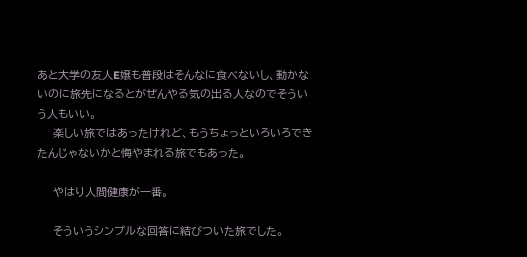あと大学の友人E嬢も普段はそんなに食べないし、動かないのに旅先になるとがぜんやる気の出る人なのでそういう人もいい。
    楽しい旅ではあったけれど、もうちょっといろいろできたんじゃないかと悔やまれる旅でもあった。

    やはり人間健康が一番。

    そういうシンプルな回答に結びついた旅でした。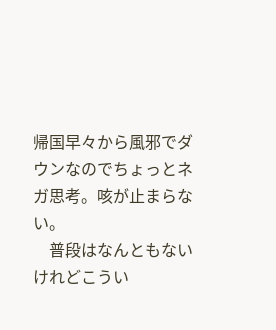帰国早々から風邪でダウンなのでちょっとネガ思考。咳が止まらない。
    普段はなんともないけれどこうい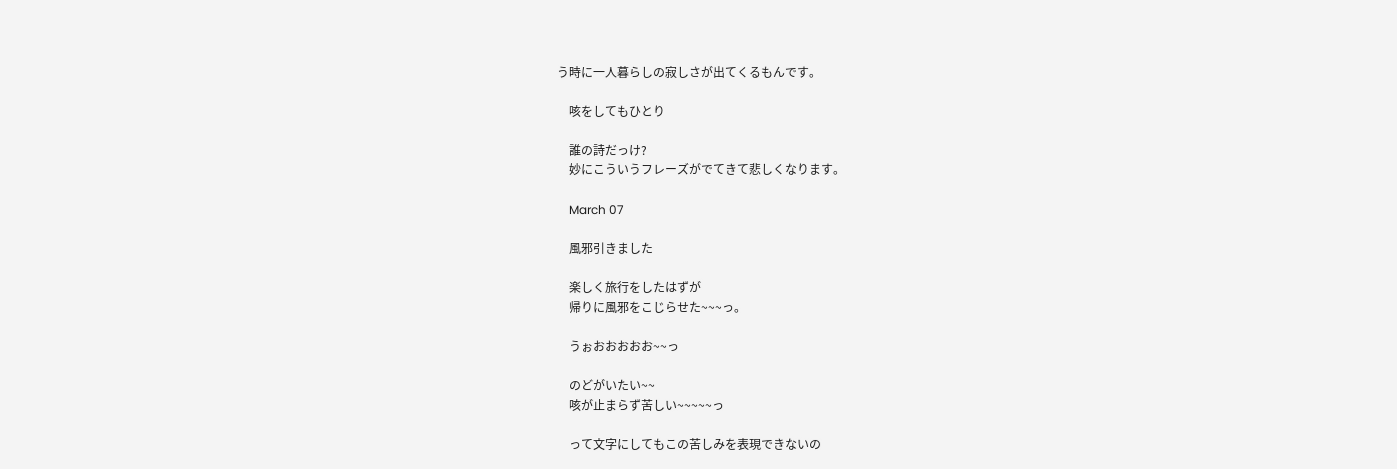う時に一人暮らしの寂しさが出てくるもんです。

    咳をしてもひとり

    誰の詩だっけ?
    妙にこういうフレーズがでてきて悲しくなります。

    March 07

    風邪引きました

    楽しく旅行をしたはずが
    帰りに風邪をこじらせた~~~っ。

    うぉおおおおお~~っ

    のどがいたい~~
    咳が止まらず苦しい~~~~~っ

    って文字にしてもこの苦しみを表現できないの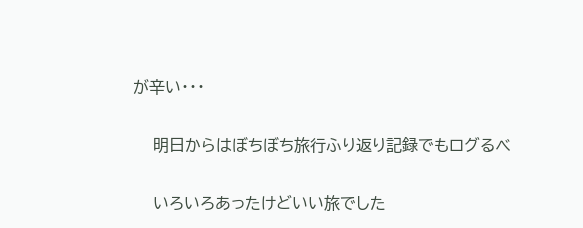が辛い・・・

    明日からはぼちぼち旅行ふり返り記録でもログるべ

    いろいろあったけどいい旅でした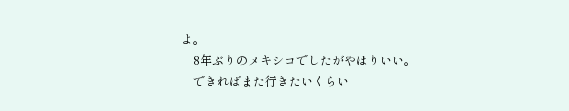よ。
    8年ぶりのメキシコでしたがやはりいい。
    できればまた行きたいくらい